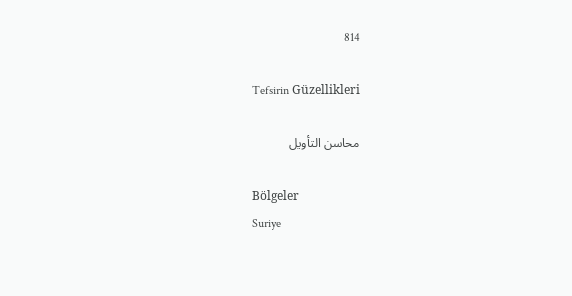814

Tefsirin Güzellikleri

محاسن التأويل

Bölgeler
Suriye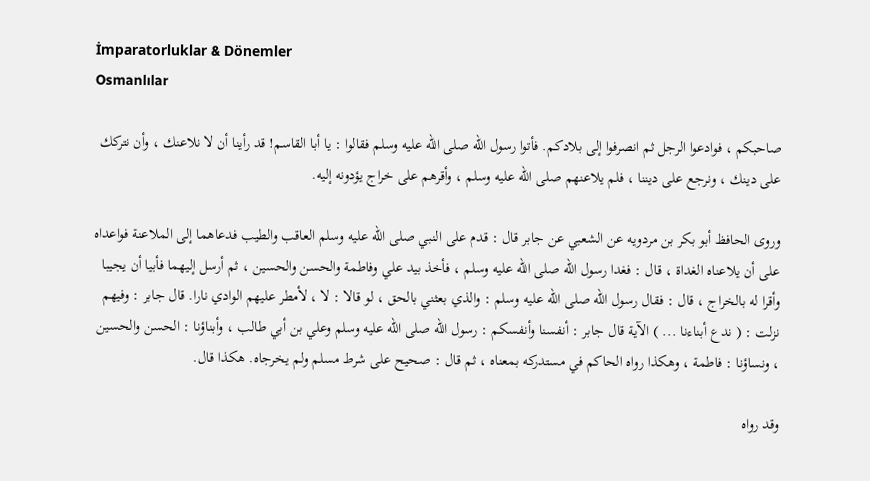İmparatorluklar & Dönemler
Osmanlılar

صاحبكم ، فوادعوا الرجل ثم انصرفوا إلى بلادكم. فأتوا رسول الله صلى الله عليه وسلم فقالوا : يا أبا القاسم! قد رأينا أن لا نلاعنك ، وأن نتركك على دينك ، ونرجع على ديننا ، فلم يلاعنهم صلى الله عليه وسلم ، وأقرهم على خراج يؤدونه إليه.

وروى الحافظ أبو بكر بن مردويه عن الشعبي عن جابر قال : قدم على النبي صلى الله عليه وسلم العاقب والطيب فدعاهما إلى الملاعنة فواعداه على أن يلاعناه الغداة ، قال : فغدا رسول الله صلى الله عليه وسلم ، فأخذ بيد علي وفاطمة والحسن والحسين ، ثم أرسل إليهما فأبيا أن يجيبا وأقرا له بالخراج ، قال : فقال رسول الله صلى الله عليه وسلم : والذي بعثني بالحق ، لو قالا : لا ، لأمطر عليهم الوادي نارا. قال جابر : وفيهم نزلت : ( ندع أبناءنا ... ) الآية قال جابر : أنفسنا وأنفسكم : رسول الله صلى الله عليه وسلم وعلي بن أبي طالب ، وأبناؤنا : الحسن والحسين ، ونساؤنا : فاطمة ، وهكذا رواه الحاكم في مستدركه بمعناه ، ثم قال : صحيح على شرط مسلم ولم يخرجاه. هكذا قال.

وقد رواه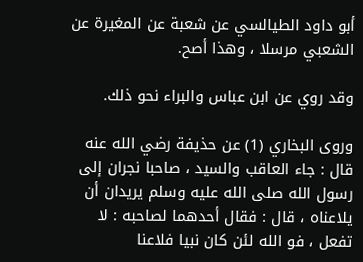أبو داود الطيالسي عن شعبة عن المغيرة عن الشعبي مرسلا ، وهذا أصح.

وقد روي عن ابن عباس والبراء نحو ذلك.

وروى البخاري (1) عن حذيفة رضي الله عنه قال : جاء العاقب والسيد ، صاحبا نجران إلى رسول الله صلى الله عليه وسلم يريدان أن يلاعناه ، قال : فقال أحدهما لصاحبه : لا تفعل ، فو الله لئن كان نبيا فلاعنا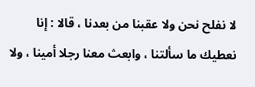لا نفلح نحن ولا عقبنا من بعدنا ، قالا : إنا نعطيك ما سألتنا ، وابعث معنا رجلا أمينا ، ولا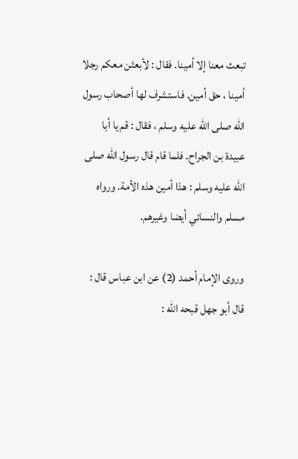تبعث معنا إلا أمينا. فقال : لأبعثن معكم رجلا أمينا ، حق أمين. فاستشرف لها أصحاب رسول الله صلى الله عليه وسلم ، فقال : قم يا أبا عبيدة بن الجراح. فلما قام قال رسول الله صلى الله عليه وسلم : هذا أمين هذه الأمة. ورواه مسلم والنسائي أيضا وغيرهم.

وروى الإمام أحمد (2) عن ابن عباس قال : قال أبو جهل قبحه الله :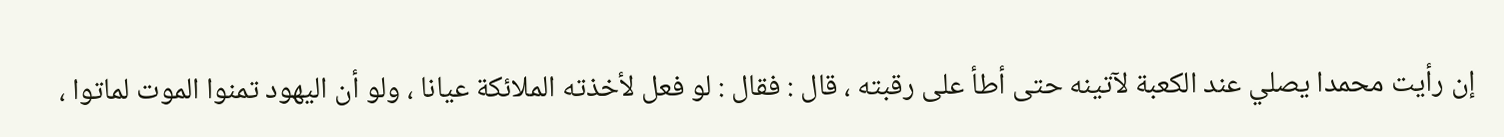إن رأيت محمدا يصلي عند الكعبة لآتينه حتى أطأ على رقبته ، قال : فقال : لو فعل لأخذته الملائكة عيانا ، ولو أن اليهود تمنوا الموت لماتوا ،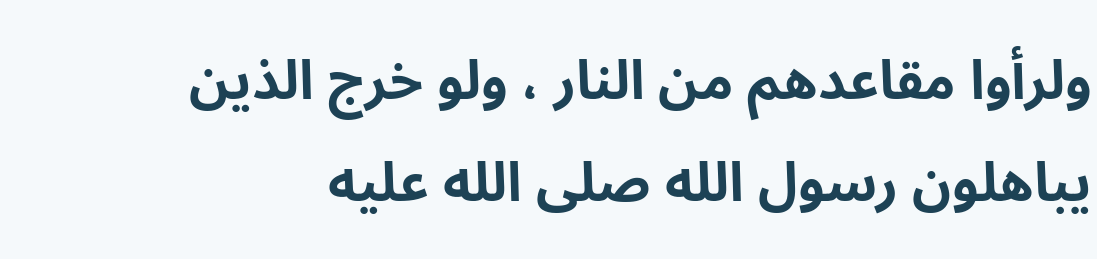ولرأوا مقاعدهم من النار ، ولو خرج الذين يباهلون رسول الله صلى الله عليه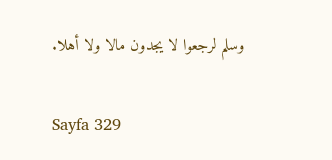وسلم لرجعوا لا يجدون مالا ولا أهلا.

Sayfa 329